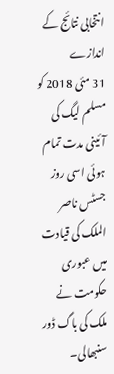انتخابی نتائج کے اندازے
31 مئی 2018 کو مسلم لیگ کی آئینی مدت تمام ہوئی اسی روز جسٹس ناصر الملک کی قیادت میں عبوری حکومت نے ملک کی باگ ڈور سنبھالی۔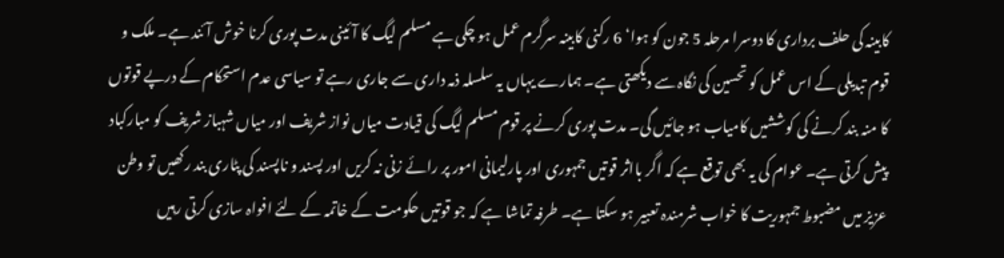کابینہ کی حلف برداری کا دوسرا مرحلہ 5 جون کو ہوا‘ 6 رکنی کابینہ سرگرم عمل ہو چکی ہے مسلم لیگ کا آئینی مدت پوری کرنا خوش آئند ہے۔ ملک و قوم تبدیلی کے اس عمل کو تحسین کی نگاہ سے دیکھتی ہے۔ ہمارے یہاں یہ سلسلہ ذمہ داری سے جاری رہے تو سیاسی عدم استحکام کے درپے قوتوں کا منہ بند کرنے کی کوششیں کامیاب ہو جائیں گی۔ مدت پوری کرنے پر قوم مسلم لیگ کی قیادت میاں نواز شریف اور میاں شہباز شریف کو مبارکباد پیش کرتی ہے۔ عوام کی یہ بھی توقع ہے کہ اگر بااثر قوتیں جمہوری اور پارلیمانی امور پر رائے زنی نہ کریں اور پسند و ناپسند کی پٹاری بند رکھیں تو وطن عزیز میں مضبوط جمہوریت کا خواب شرمندہ تعبیر ہو سکتا ہے۔ طرفہ تماشا ہے کہ جو قوتیں حکومت کے خاتمہ کے لئے افواہ سازی کرتی رہیں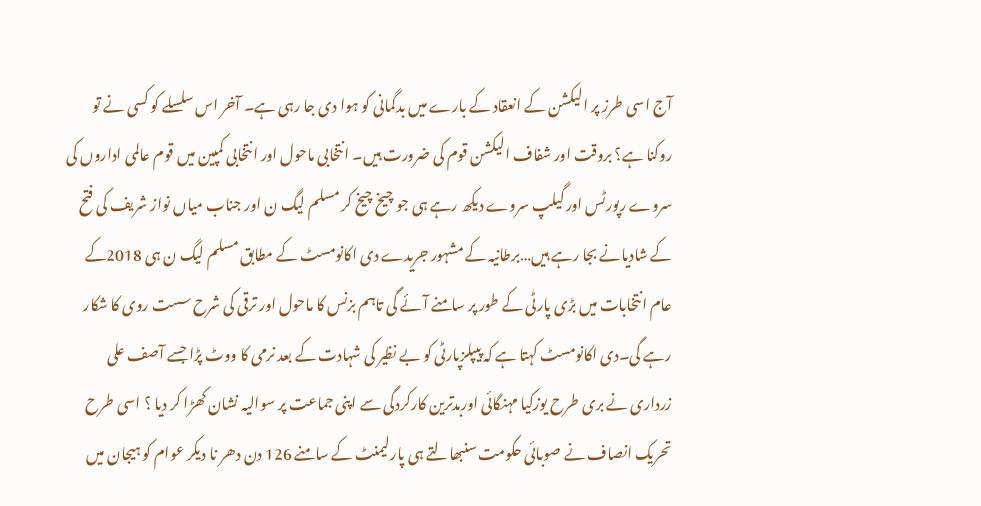آج اسی طرز پر الیکشن کے انعقاد کے بارے میں بدگمانی کو ہوا دی جا رہی ہے۔ آخر اس سلسلے کو کسی نے تو روکنا ہے؟ بروقت اور شفاف الیکشن قوم کی ضرورت ہیں۔ انتخابی ماحول اور انتخابی کمپین میں قوم عالمی اداروں کی سروے رپورٹس اور گیلپ سروے دیکھ رہے ہی جو چیخ چیخ کر مسلم لیگ ن اور جناب میاں نواز شریف کی فتح کے شادیانے بجا رہے ہیں…برطانیہ کے مشہور جریدے دی اکانومسٹ کے مطابق مسلم لیگ ن ہی 2018کے عام انتخابات میں بڑی پارٹی کے طور پر سامنے آئے گی تاہم بزنس کا ماحول اور ترقی کی شرح سست روی کا شکار رہے گی۔دی اکانومسٹ کہتا ہے کہ پیپلزپارٹی کو بے نظیر کی شہادت کے بعد نرمی کا ووٹ پڑا جسے آصف علی زرداری نے بری طرح یوزکیا مہنگائی اوربدترین کارکردگی سے اپنی جماعت پر سوالیہ نشان کھڑا کر دیا ؟ اسی طرح تحریک انصاف نے صوبائی حکومت سنبھالتے ہی پارلیمنٹ کے سامنے 126 دن دھر نا دیکر عوام کو ہیجان میں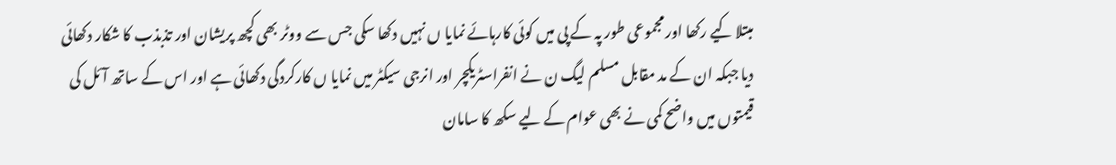مبتلا کیے رکھا اور مجموعی طور پہ کے پی میں کوئی کارہائے نمایا ں نہیں دکھا سکی جس سے ووٹر بھی کچھ پریشان اور تذبذب کا شکار دکھائی دیا جبکہ ان کے مد مقابل مسلم لیگ ن نے انفراسٹریکچر اور انرجی سیکٹر میں نمایا ں کارکردگی دکھائی ہے اور اس کے ساتھ آئل کی قیمتوں میں واضح کمی نے بھی عوام کے لیے سکھ کا سامان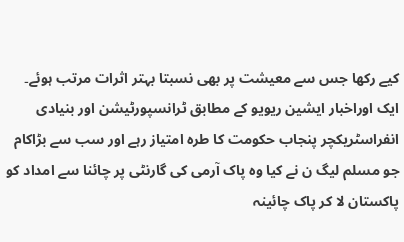کیے رکھا جس سے معیشت پر بھی نسبتا بہتر اثرات مرتب ہوئے۔ ایک اوراخبار ایشین ریویو کے مطابق ٹرانسپورٹیشن اور بنیادی انفراسٹریکچر پنجاب حکومت کا طرہ امتیاز رہے اور سب سے بڑاکام جو مسلم لیگ ن نے کیا وہ پاک آرمی کی گارنٹی پر چائنا سے امداد کو پاکستان لا کر پاک چائینہ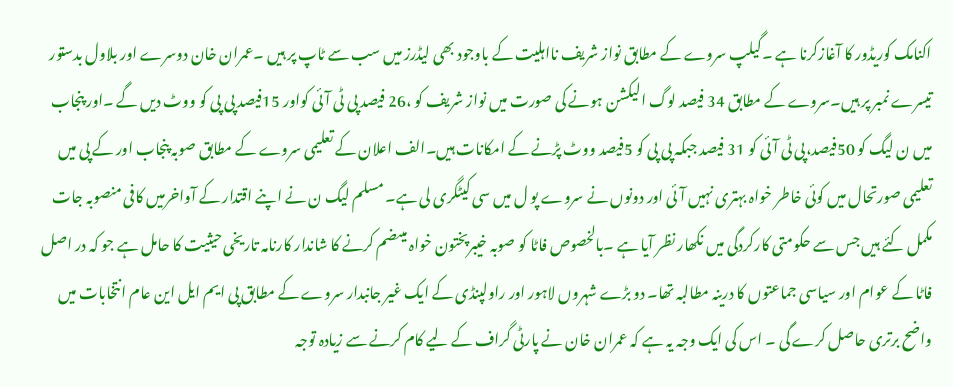اکنامک کوریڈور کا آغازکرنا ہے ۔گیلپ سروے کے مطابق نواز شریف نااہلیت کے باوجود بھی لیڈرز میں سب سے ٹاپ پر ہیں ۔عمران خان دوسرے اور بلاول بدستور تیسرے نمبر پر ہیں۔سروے کے مطابق 34 فیصد لوگ الیکشن ہونے کی صورت میں نواز شریف کو ،26 فیصد پی ٹی آئی کواور 15فیصد پی پی کو ووٹ دیں گے ۔اور پنجاب میں ن لیگ کو 50فیصد،پی ٹی آئی کو 31 فیصد جبکہ پی پی کو 5فیصد ووٹ پڑنے کے امکانات ہیں۔الف اعلان کے تعلیمی سروے کے مطابق صوبہ پنجاب اور کے پی میں تعلیمی صورتحال میں کوئی خاطر خواہ بہتری نہیں آئی اور دونوں نے سروے پو ل میں سی کیٹگری لی ہے۔ مسلم لیگ ن نے اپنے اقتدار کے آواخرمیں کافی منصوبہ جات مکمل کئے ہیں جس سے حکومتی کارکردگی میں نکھار نظر آیا ہے ۔بالخصوص فاٹا کو صوبہ خیبرپختون خواہ میںضم کرنے کا شاندار کارنامہ تاریخی حیثیت کا حامل ہے جو کہ در اصل فاٹا کے عوام اور سیاسی جماعتوں کا درینہ مطالبہ تھا۔ دو بڑے شہروں لاہور اور راولپنڈی کے ایک غیر جانبدار سروے کے مطابق پی ایم ایل این عام انتخابات میں واضح برتری حاصل کرے گی ۔ اس کی ایک وجہ یہ ہے کہ عمران خان نے پارٹی گراف کے لیے کام کرنے سے زیادہ توجہ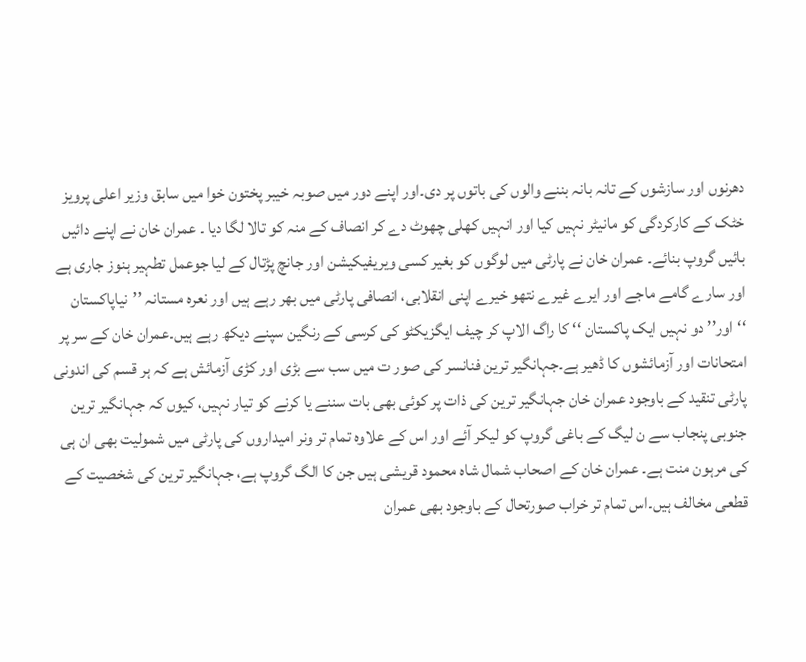دھرنوں اور سازشوں کے تانہ بانہ بننے والوں کی باتوں پر دی۔اور اپنے دور میں صوبہ خیبر پختون خوا میں سابق وزیر اعلی پرویز خٹک کے کارکردگی کو مانیٹر نہیں کیا اور انہیں کھلی چھوٹ دے کر انصاف کے منہ کو تالا لگا دیا ۔ عمران خان نے اپنے دائیں بائیں گروپ بنائے۔ عمران خان نے پارٹی میں لوگوں کو بغیر کسی ویریفیکیشن اور جانچ پڑتال کے لیا جوعمل تطہیر ہنوز جاری ہے اور سارے گامے ماجے اور ایرے غیرے نتھو خیرے اپنی انقلابی، انصافی پارٹی میں بھر رہے ہیں اور نعرہ مستانہ ’’نیاپاکستان ‘‘اور’’ دو نہیں ایک پاکستان ‘‘ کا راگ الاپ کر چیف ایگزیکٹو کی کرسی کے رنگین سپنے دیکھ رہے ہیں۔عمران خان کے سر پر امتحانات اور آزمائشوں کا ڈھیر ہے۔جہانگیر ترین فنانسر کی صور ت میں سب سے بڑی اور کڑی آزمائش ہے کہ ہر قسم کی اندونی پارٹی تنقید کے باوجود عمران خان جہانگیر ترین کی ذات پر کوئی بھی بات سننے یا کرنے کو تیار نہیں، کیوں کہ جہانگیر ترین جنوبی پنجاب سے ن لیگ کے باغی گروپ کو لیکر آئے اور اس کے علاوہ تمام تر ونر امیداروں کی پارٹی میں شمولیت بھی ان ہی کی مرہون منت ہے۔ عمران خان کے اصحاب شمال شاہ محمود قریشی ہیں جن کا الگ گروپ ہے، جہانگیر ترین کی شخصیت کے قطعی مخالف ہیں۔اس تمام تر خراب صورتحال کے باوجود بھی عمران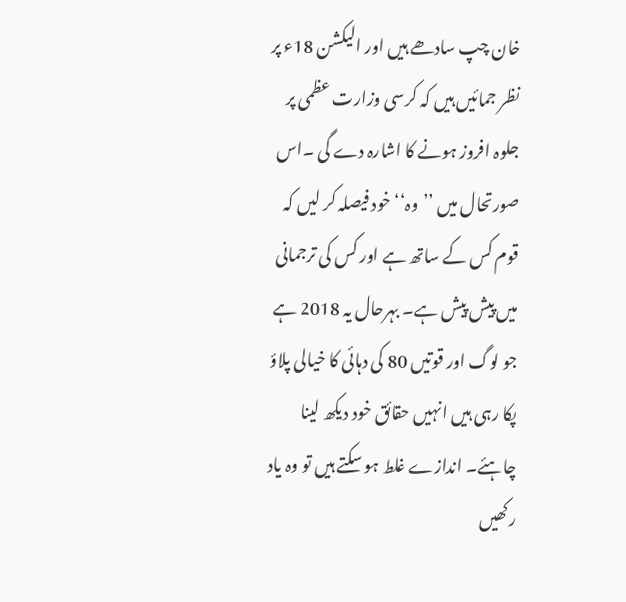خان چپ سادھے ہیں اور الیکشن 18ء پر نظر جمائیں ہیں کہ کرسی وزارت عظمی پر جلوہ افروز ہونے کا اشارہ دے گی ۔اس صورتحال میں ’’وہ‘‘ خود فیصلہ کر لیں کہ قوم کس کے ساتھ ہے اور کس کی ترجمانی میں پیش پیش ہے۔ بہرحال یہ 2018 ہے جو لوگ اور قوتیں 80 کی دہائی کا خیالی پلاؤ پکا رہی ہیں انہیں حقائق خود دیکھ لینا چاہئے۔ اندازے غلط ہو سکتے ہیں تو وہ یاد رکھیں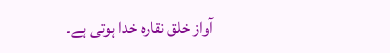آواز خلق نقارہ خدا ہوتی ہے۔